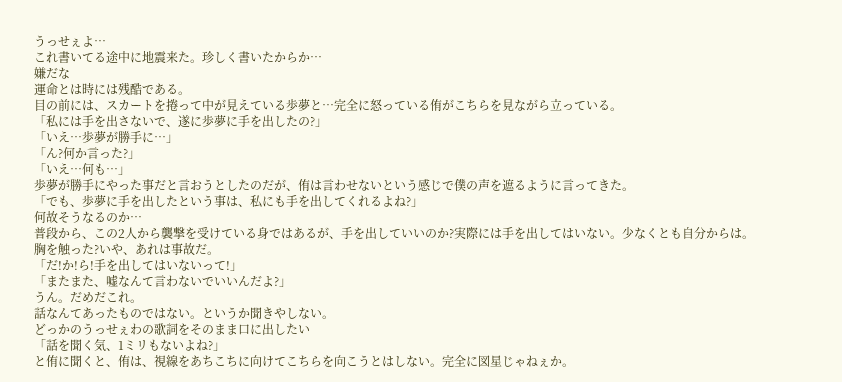うっせぇよ…
これ書いてる途中に地震来た。珍しく書いたからか…
嫌だな
運命とは時には残酷である。
目の前には、スカートを捲って中が見えている歩夢と…完全に怒っている侑がこちらを見ながら立っている。
「私には手を出さないで、遂に歩夢に手を出したの?」
「いえ…歩夢が勝手に…」
「ん?何か言った?」
「いえ…何も…」
歩夢が勝手にやった事だと言おうとしたのだが、侑は言わせないという感じで僕の声を遮るように言ってきた。
「でも、歩夢に手を出したという事は、私にも手を出してくれるよね?」
何故そうなるのか…
普段から、この2人から襲撃を受けている身ではあるが、手を出していいのか?実際には手を出してはいない。少なくとも自分からは。
胸を触った?いや、あれは事故だ。
「だ!か!ら!手を出してはいないって!」
「またまた、嘘なんて言わないでいいんだよ?」
うん。だめだこれ。
話なんてあったものではない。というか聞きやしない。
どっかのうっせぇわの歌詞をそのまま口に出したい
「話を聞く気、1ミリもないよね?」
と侑に聞くと、侑は、視線をあちこちに向けてこちらを向こうとはしない。完全に図星じゃねぇか。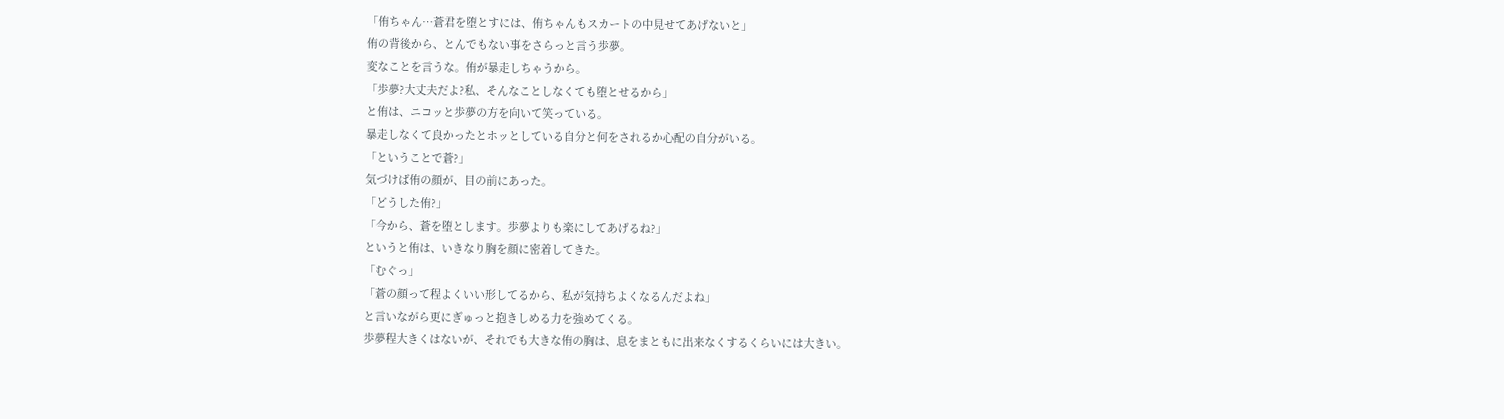「侑ちゃん…蒼君を堕とすには、侑ちゃんもスカートの中見せてあげないと」
侑の背後から、とんでもない事をさらっと言う歩夢。
変なことを言うな。侑が暴走しちゃうから。
「歩夢?大丈夫だよ?私、そんなことしなくても堕とせるから」
と侑は、ニコッと歩夢の方を向いて笑っている。
暴走しなくて良かったとホッとしている自分と何をされるか心配の自分がいる。
「ということで蒼?」
気づけば侑の顔が、目の前にあった。
「どうした侑?」
「今から、蒼を堕とします。歩夢よりも楽にしてあげるね?」
というと侑は、いきなり胸を顔に密着してきた。
「むぐっ」
「蒼の顔って程よくいい形してるから、私が気持ちよくなるんだよね」
と言いながら更にぎゅっと抱きしめる力を強めてくる。
歩夢程大きくはないが、それでも大きな侑の胸は、息をまともに出来なくするくらいには大きい。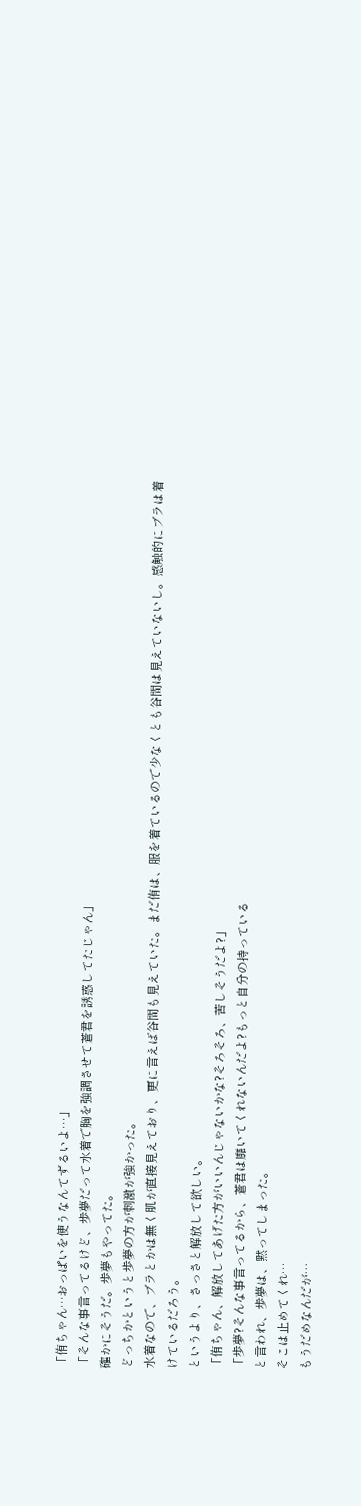「侑ちゃん…おっぱいを使うなんてずるいよ…」
「そんな事言ってるけど、歩夢だって水着で胸を強調させて蒼君を誘惑してたじゃん」
確かにそうだ。歩夢もやってた。
どっちかというと歩夢の方が刺激が強かった。
水着なので、ブラとかは無く肌が直接見えており、更に言えば谷間も見えていた。まだ侑は、服を着ているので少なくとも谷間は見えていないし。感触的にブラは着けているだろう。
というより、さっさと解放して欲しい。
「侑ちゃん、解放してあげた方がいいんじゃないかな?そろそろ、苦しそうだよ?」
「歩夢?そんな事言ってるから、蒼君は靡いてくれないんだよ?もっと自分の持っている
と言われ、歩夢は、黙ってしまった。
そこは止めてくれ…
もうだめなんだが…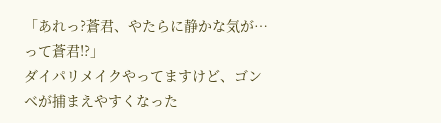「あれっ?蒼君、やたらに静かな気が…って蒼君!?」
ダイパリメイクやってますけど、ゴンベが捕まえやすくなった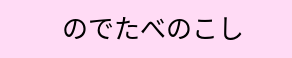のでたべのこし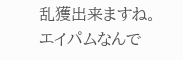乱獲出来ますね。
エイパムなんで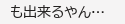も出来るやん…